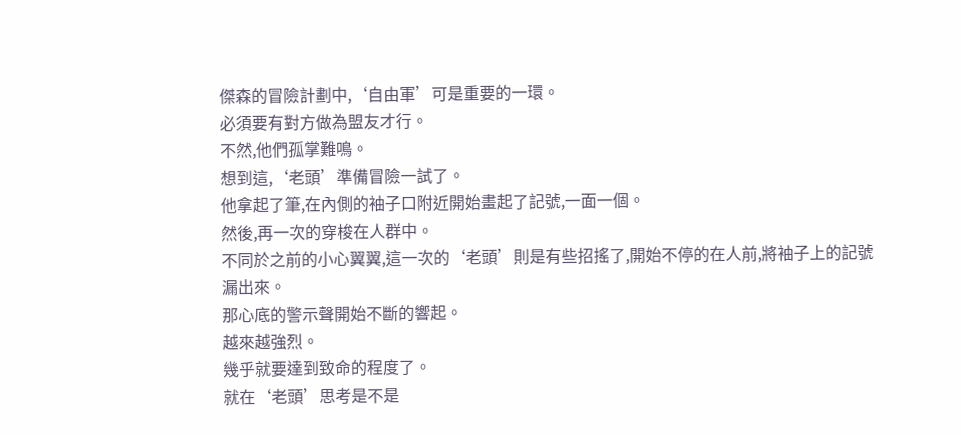傑森的冒險計劃中,‘自由軍’可是重要的一環。
必須要有對方做為盟友才行。
不然,他們孤掌難鳴。
想到這,‘老頭’準備冒險一試了。
他拿起了筆,在內側的袖子口附近開始畫起了記號,一面一個。
然後,再一次的穿梭在人群中。
不同於之前的小心翼翼,這一次的‘老頭’則是有些招搖了,開始不停的在人前,將袖子上的記號漏出來。
那心底的警示聲開始不斷的響起。
越來越強烈。
幾乎就要達到致命的程度了。
就在‘老頭’思考是不是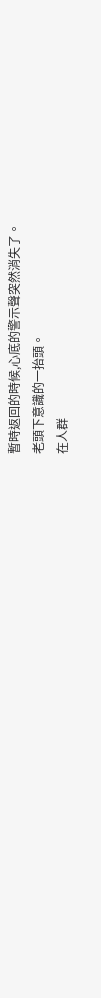暫時返回的時候,心底的警示聲突然消失了。
老頭下意識的一抬頭。
在人群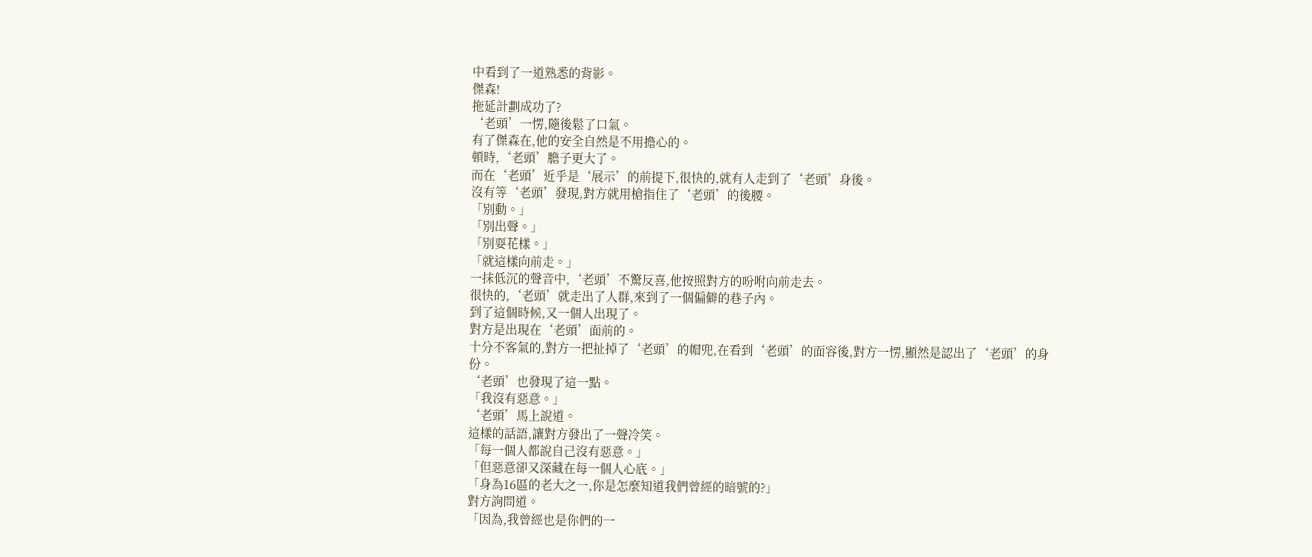中看到了一道熟悉的背影。
傑森!
拖延計劃成功了?
‘老頭’一愣,隨後鬆了口氣。
有了傑森在,他的安全自然是不用擔心的。
頓時,‘老頭’膽子更大了。
而在‘老頭’近乎是‘展示’的前提下,很快的,就有人走到了‘老頭’身後。
沒有等‘老頭’發現,對方就用槍指住了‘老頭’的後腰。
「別動。」
「別出聲。」
「別耍花樣。」
「就這樣向前走。」
一抹低沉的聲音中,‘老頭’不驚反喜,他按照對方的吩咐向前走去。
很快的,‘老頭’就走出了人群,來到了一個偏僻的巷子內。
到了這個時候,又一個人出現了。
對方是出現在‘老頭’面前的。
十分不客氣的,對方一把扯掉了‘老頭’的帽兜,在看到‘老頭’的面容後,對方一愣,顯然是認出了‘老頭’的身份。
‘老頭’也發現了這一點。
「我沒有惡意。」
‘老頭’馬上說道。
這樣的話語,讓對方發出了一聲冷笑。
「每一個人都說自己沒有惡意。」
「但惡意卻又深藏在每一個人心底。」
「身為16區的老大之一,你是怎麼知道我們曾經的暗號的?」
對方詢問道。
「因為,我曾經也是你們的一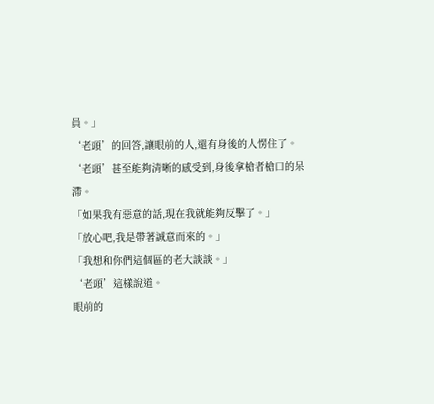員。」
‘老頭’的回答,讓眼前的人,還有身後的人愣住了。
‘老頭’甚至能夠清晰的感受到,身後拿槍者槍口的呆滯。
「如果我有惡意的話,現在我就能夠反擊了。」
「放心吧,我是帶著誠意而來的。」
「我想和你們這個區的老大談談。」
‘老頭’這樣說道。
眼前的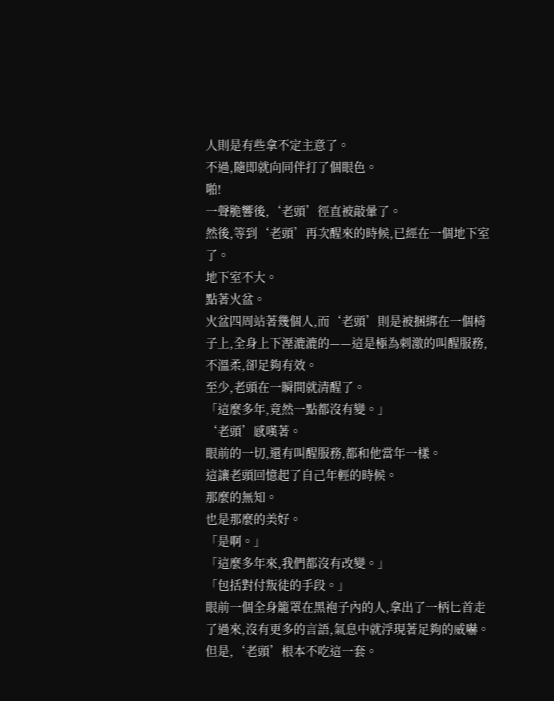人則是有些拿不定主意了。
不過,隨即就向同伴打了個眼色。
啪!
一聲脆響後,‘老頭’徑直被敲暈了。
然後,等到‘老頭’再次醒來的時候,已經在一個地下室了。
地下室不大。
點著火盆。
火盆四周站著幾個人,而‘老頭’則是被捆綁在一個椅子上,全身上下溼漉漉的——這是極為刺激的叫醒服務,不溫柔,卻足夠有效。
至少,老頭在一瞬間就清醒了。
「這麼多年,竟然一點都沒有變。」
‘老頭’感嘆著。
眼前的一切,還有叫醒服務,都和他當年一樣。
這讓老頭回憶起了自己年輕的時候。
那麼的無知。
也是那麼的美好。
「是啊。」
「這麼多年來,我們都沒有改變。」
「包括對付叛徒的手段。」
眼前一個全身籠罩在黑袍子內的人,拿出了一柄匕首走了過來,沒有更多的言語,氣息中就浮現著足夠的威嚇。
但是,‘老頭’根本不吃這一套。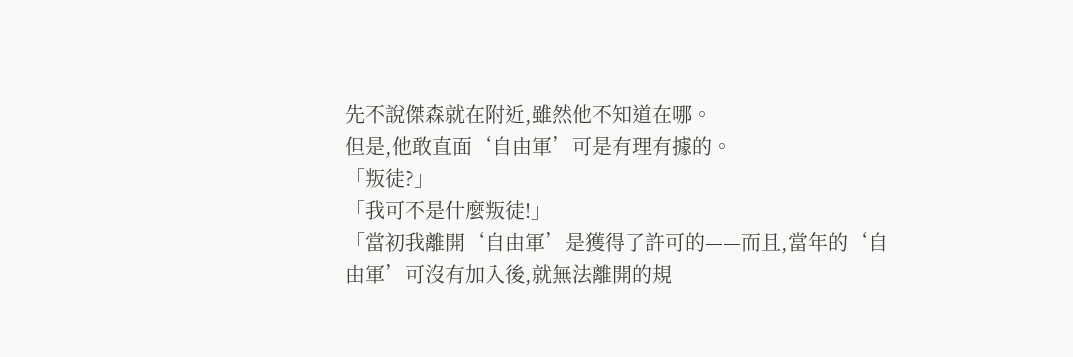先不說傑森就在附近,雖然他不知道在哪。
但是,他敢直面‘自由軍’可是有理有據的。
「叛徒?」
「我可不是什麼叛徒!」
「當初我離開‘自由軍’是獲得了許可的——而且,當年的‘自由軍’可沒有加入後,就無法離開的規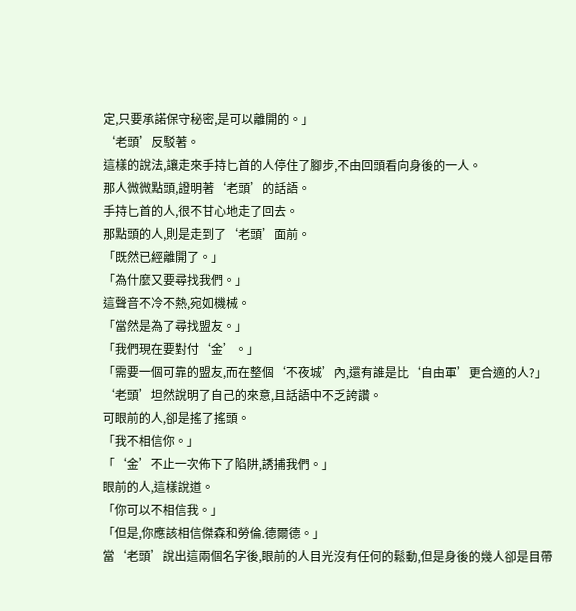定,只要承諾保守秘密,是可以離開的。」
‘老頭’反駁著。
這樣的說法,讓走來手持匕首的人停住了腳步,不由回頭看向身後的一人。
那人微微點頭,證明著‘老頭’的話語。
手持匕首的人,很不甘心地走了回去。
那點頭的人,則是走到了‘老頭’面前。
「既然已經離開了。」
「為什麼又要尋找我們。」
這聲音不冷不熱,宛如機械。
「當然是為了尋找盟友。」
「我們現在要對付‘金’。」
「需要一個可靠的盟友,而在整個‘不夜城’內,還有誰是比‘自由軍’更合適的人?」
‘老頭’坦然說明了自己的來意,且話語中不乏誇讚。
可眼前的人,卻是搖了搖頭。
「我不相信你。」
「‘金’不止一次佈下了陷阱,誘捕我們。」
眼前的人,這樣說道。
「你可以不相信我。」
「但是,你應該相信傑森和勞倫.德爾德。」
當‘老頭’說出這兩個名字後,眼前的人目光沒有任何的鬆動,但是身後的幾人卻是目帶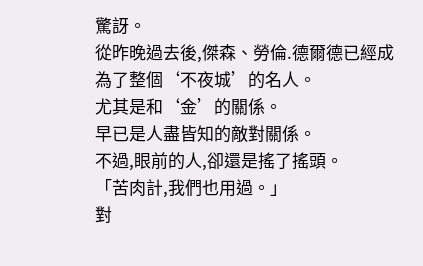驚訝。
從昨晚過去後,傑森、勞倫.德爾德已經成為了整個‘不夜城’的名人。
尤其是和‘金’的關係。
早已是人盡皆知的敵對關係。
不過,眼前的人,卻還是搖了搖頭。
「苦肉計,我們也用過。」
對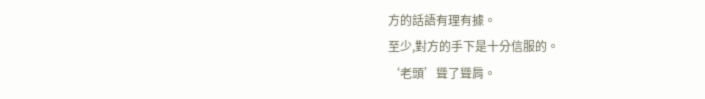方的話語有理有據。
至少,對方的手下是十分信服的。
‘老頭’聳了聳肩。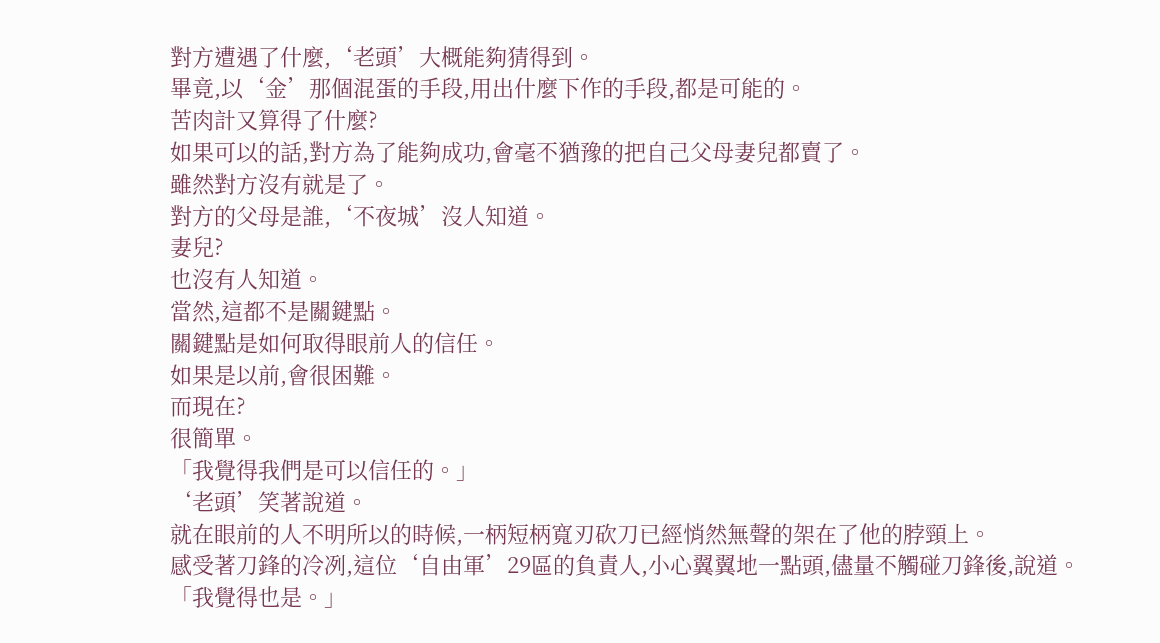對方遭遇了什麼,‘老頭’大概能夠猜得到。
畢竟,以‘金’那個混蛋的手段,用出什麼下作的手段,都是可能的。
苦肉計又算得了什麼?
如果可以的話,對方為了能夠成功,會毫不猶豫的把自己父母妻兒都賣了。
雖然對方沒有就是了。
對方的父母是誰,‘不夜城’沒人知道。
妻兒?
也沒有人知道。
當然,這都不是關鍵點。
關鍵點是如何取得眼前人的信任。
如果是以前,會很困難。
而現在?
很簡單。
「我覺得我們是可以信任的。」
‘老頭’笑著說道。
就在眼前的人不明所以的時候,一柄短柄寬刃砍刀已經悄然無聲的架在了他的脖頸上。
感受著刀鋒的冷冽,這位‘自由軍’29區的負責人,小心翼翼地一點頭,儘量不觸碰刀鋒後,說道。
「我覺得也是。」